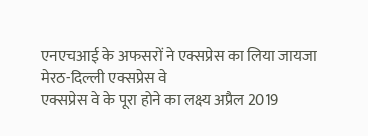एनएचआई के अफसरों ने एक्सप्रेस का लिया जायजा
मेरठ-दिल्ली एक्सप्रेस वे
एक्सप्रेस वे के पूरा होने का लक्ष्य अप्रैल 2019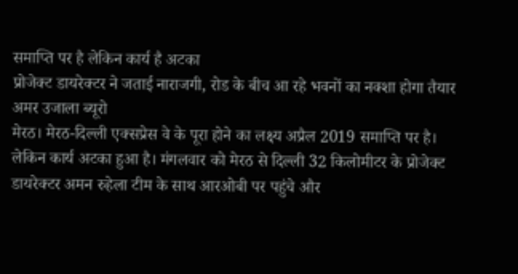समाप्ति पर है लेकिन कार्य है अटका
प्रोजेक्ट डायरेक्टर ने जताई नाराजगी, रोड के बीच आ रहे भवनों का नक्शा होगा तैयार
अमर उजाला ब्यूरो
मेरठ। मेरठ-दिल्ली एक्सप्रेस वे के पूरा होने का लक्ष्य अप्रैल 2019 समाप्ति पर है। लेकिन कार्य अटका हुआ है। मंगलवार को मेरठ से दिल्ली 32 किलोमीटर के प्रोजेक्ट डायरेक्टर अमन रुहेला टीम के साथ आरओबी पर पहुंचे और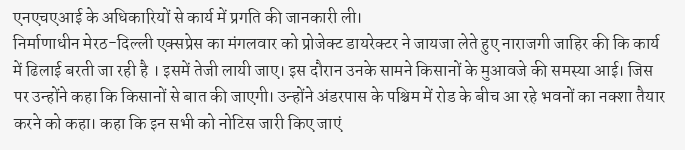एनएचएआई के अधिकारियों से कार्य में प्रगति की जानकारी ली।
निर्माणाधीन मेरठ-दिल्ली एक्सप्रेस का मंगलवार को प्रोजेक्ट डायरेक्टर ने जायजा लेते हुए नाराजगी जाहिर की कि कार्य में ढिलाई बरती जा रही है । इसमें तेजी लायी जाए। इस दौरान उनके सामने किसानों के मुआवजे की समस्या आई। जिस पर उन्होंने कहा कि किसानों से बात की जाएगी। उन्होंने अंडरपास के पश्चिम में रोड के बीच आ रहे भवनों का नक्शा तैयार करने को कहा। कहा कि इन सभी को नोटिस जारी किए जाएं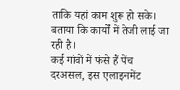ताकि यहां काम शुरू हो सके। बताया कि कार्यों में तेजी लाई जा रही है।
कई गांवों में फंसे हैं पेंच
दरअसल, इस एलाइनमेंट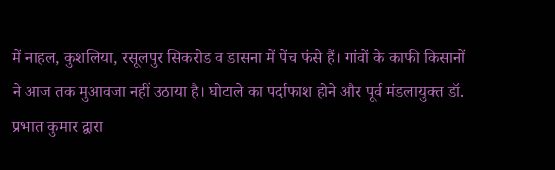में नाहल, कुशलिया, रसूलपुर सिकरोड व डासना में पेंच फंसे हैं। गांवों के काफी किसानों ने आज तक मुआवजा नहीं उठाया है। घोटाले का पर्दाफाश होने और पूर्व मंडलायुक्त डॉ. प्रभात कुमार द्वारा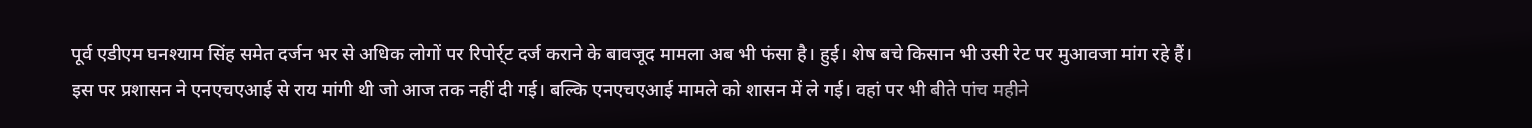पूर्व एडीएम घनश्याम सिंह समेत दर्जन भर से अधिक लोगों पर रिपोर्र्ट दर्ज कराने के बावजूद मामला अब भी फंसा है। हुई। शेष बचे किसान भी उसी रेट पर मुआवजा मांग रहे हैं। इस पर प्रशासन ने एनएचएआई से राय मांगी थी जो आज तक नहीं दी गई। बल्कि एनएचएआई मामले को शासन में ले गई। वहां पर भी बीते पांच महीने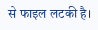से फाइल लटकी है।